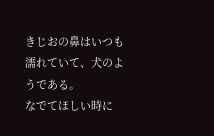きじおの鼻はいつも濡れていて、犬のようである。
なでてほしい時に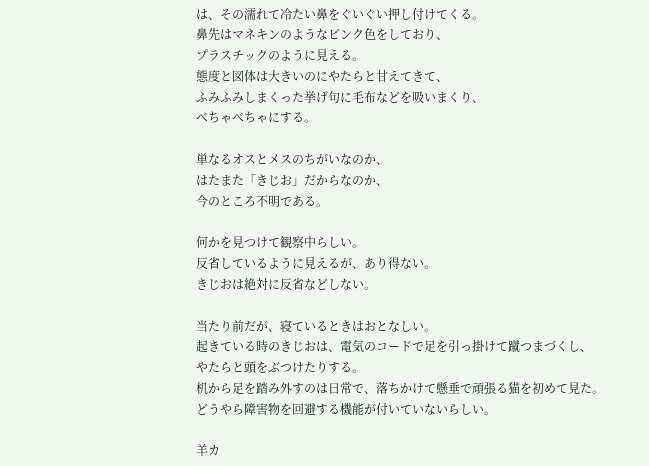は、その濡れて冷たい鼻をぐいぐい押し付けてくる。
鼻先はマネキンのようなピンク色をしており、
プラスチックのように見える。
態度と図体は大きいのにやたらと甘えてきて、
ふみふみしまくった挙げ句に毛布などを吸いまくり、
べちゃべちゃにする。

単なるオスとメスのちがいなのか、
はたまた「きじお」だからなのか、
今のところ不明である。

何かを見つけて観察中らしい。
反省しているように見えるが、あり得ない。
きじおは絶対に反省などしない。

当たり前だが、寝ているときはおとなしい。
起きている時のきじおは、電気のコードで足を引っ掛けて蹴つまづくし、
やたらと頭をぶつけたりする。
机から足を踏み外すのは日常で、落ちかけて懸垂で頑張る猫を初めて見た。
どうやら障害物を回避する機能が付いていないらしい。

羊カ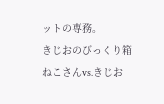ットの専務。
きじおのびっくり箱
ねこさんvs.きじお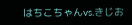はちこちゃんvs.きじお